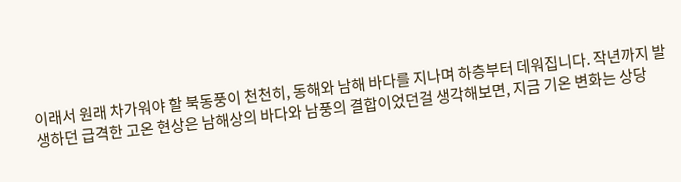이래서 원래 차가워야 할 북동풍이 천천히, 동해와 남해 바다를 지나며 하층부터 데워집니다. 작년까지 발생하던 급격한 고온 현상은 남해상의 바다와 남풍의 결합이었던걸 생각해보면, 지금 기온 변화는 상당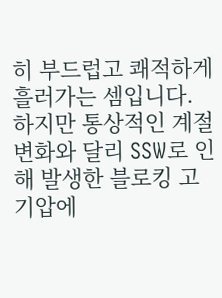히 부드럽고 쾌적하게 흘러가는 셈입니다. 하지만 통상적인 계절 변화와 달리 SSW로 인해 발생한 블로킹 고기압에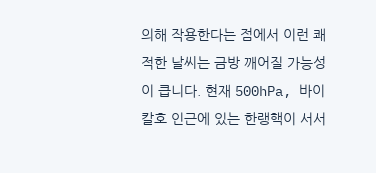의해 작용한다는 점에서 이런 쾌적한 날씨는 금방 깨어질 가능성이 큽니다. 현재 500hPa, 바이칼호 인근에 있는 한랭핵이 서서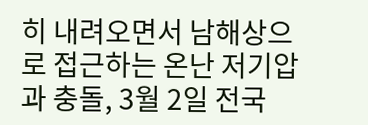히 내려오면서 남해상으로 접근하는 온난 저기압과 충돌, 3월 2일 전국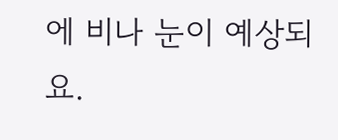에 비나 눈이 예상되요.